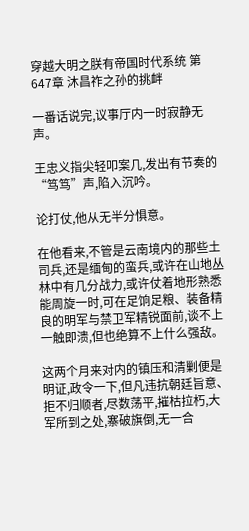穿越大明之朕有帝国时代系统 第647章 沐昌祚之孙的挑衅

一番话说完,议事厅内一时寂静无声。

王忠义指尖轻叩案几,发出有节奏的“笃笃”声,陷入沉吟。

论打仗,他从无半分惧意。

在他看来,不管是云南境内的那些土司兵,还是缅甸的蛮兵,或许在山地丛林中有几分战力,或许仗着地形熟悉能周旋一时,可在足饷足粮、装备精良的明军与禁卫军精锐面前,谈不上一触即溃,但也绝算不上什么强敌。

这两个月来对内的镇压和清剿便是明证,政令一下,但凡违抗朝廷旨意、拒不归顺者,尽数荡平,摧枯拉朽,大军所到之处,寨破旗倒,无一合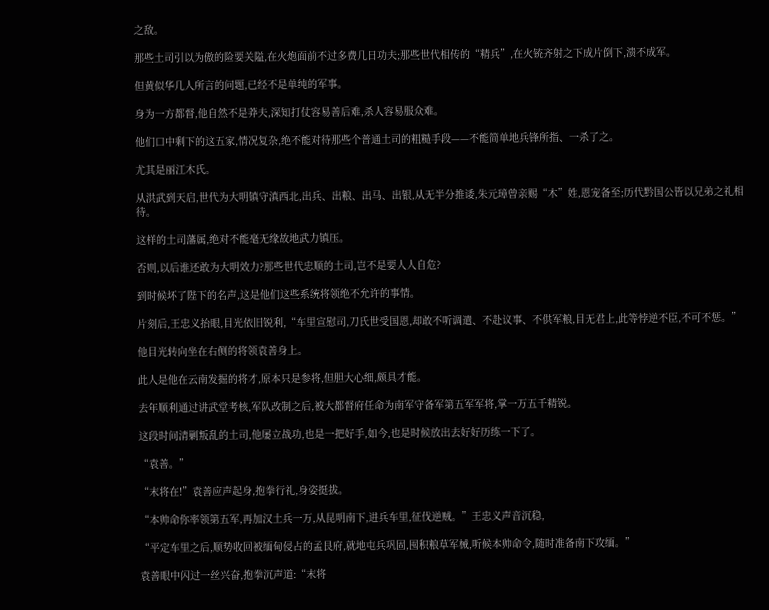之敌。

那些土司引以为傲的险要关隘,在火炮面前不过多费几日功夫;那些世代相传的“精兵”,在火铳齐射之下成片倒下,溃不成军。

但黄似华几人所言的问题,已经不是单纯的军事。

身为一方都督,他自然不是莽夫,深知打仗容易善后难,杀人容易服众难。

他们口中剩下的这五家,情况复杂,绝不能对待那些个普通土司的粗糙手段——不能简单地兵锋所指、一杀了之。

尤其是丽江木氏。

从洪武到天启,世代为大明镇守滇西北,出兵、出粮、出马、出银,从无半分推诿,朱元璋曾亲赐“木”姓,恩宠备至;历代黔国公皆以兄弟之礼相待。

这样的土司藩属,绝对不能毫无缘故地武力镇压。

否则,以后谁还敢为大明效力?那些世代忠顺的土司,岂不是要人人自危?

到时候坏了陛下的名声,这是他们这些系统将领绝不允许的事情。

片刻后,王忠义抬眼,目光依旧锐利,“车里宣慰司,刀氏世受国恩,却敢不听调遣、不赴议事、不供军粮,目无君上,此等悖逆不臣,不可不惩。”

他目光转向坐在右侧的将领袁善身上。

此人是他在云南发掘的将才,原本只是参将,但胆大心细,颇具才能。

去年顺利通过讲武堂考核,军队改制之后,被大都督府任命为南军守备军第五军军将,掌一万五千精锐。

这段时间清剿叛乱的土司,他屡立战功,也是一把好手,如今,也是时候放出去好好历练一下了。

“袁善。”

“末将在!”袁善应声起身,抱拳行礼,身姿挺拔。

“本帅命你率领第五军,再加汉土兵一万,从昆明南下,进兵车里,征伐逆贼。”王忠义声音沉稳,

“平定车里之后,顺势收回被缅甸侵占的孟艮府,就地屯兵巩固,囤积粮草军械,听候本帅命令,随时准备南下攻缅。”

袁善眼中闪过一丝兴奋,抱拳沉声道:“末将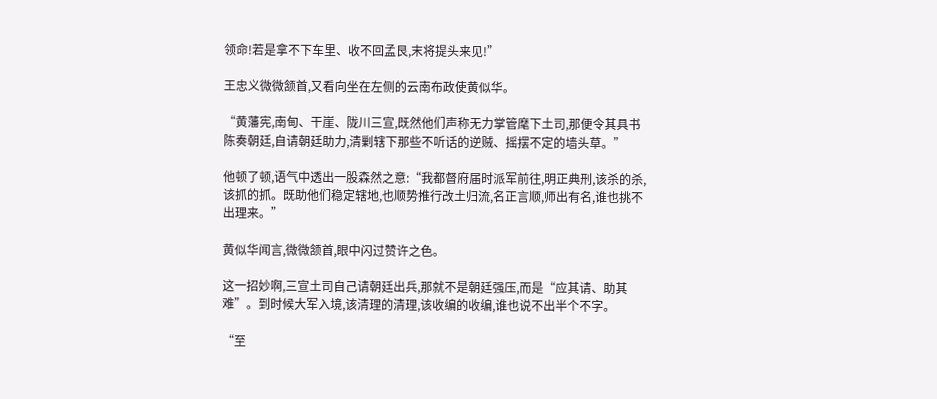领命!若是拿不下车里、收不回孟艮,末将提头来见!”

王忠义微微颔首,又看向坐在左侧的云南布政使黄似华。

“黄藩宪,南甸、干崖、陇川三宣,既然他们声称无力掌管麾下土司,那便令其具书陈奏朝廷,自请朝廷助力,清剿辖下那些不听话的逆贼、摇摆不定的墙头草。”

他顿了顿,语气中透出一股森然之意:“我都督府届时派军前往,明正典刑,该杀的杀,该抓的抓。既助他们稳定辖地,也顺势推行改土归流,名正言顺,师出有名,谁也挑不出理来。”

黄似华闻言,微微颔首,眼中闪过赞许之色。

这一招妙啊,三宣土司自己请朝廷出兵,那就不是朝廷强压,而是“应其请、助其难”。到时候大军入境,该清理的清理,该收编的收编,谁也说不出半个不字。

“至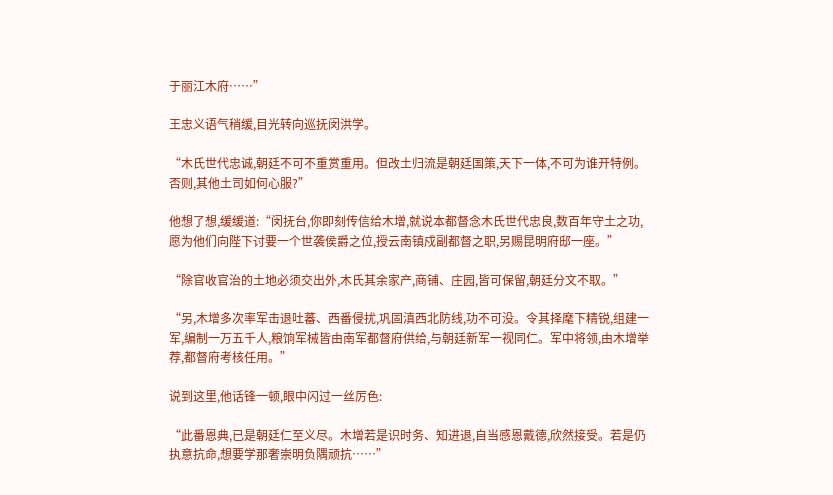于丽江木府……”

王忠义语气稍缓,目光转向巡抚闵洪学。

“木氏世代忠诚,朝廷不可不重赏重用。但改土归流是朝廷国策,天下一体,不可为谁开特例。否则,其他土司如何心服?”

他想了想,缓缓道:“闵抚台,你即刻传信给木增,就说本都督念木氏世代忠良,数百年守土之功,愿为他们向陛下讨要一个世袭侯爵之位,授云南镇戍副都督之职,另赐昆明府邸一座。”

“除官收官治的土地必须交出外,木氏其余家产,商铺、庄园,皆可保留,朝廷分文不取。”

“另,木增多次率军击退吐蕃、西番侵扰,巩固滇西北防线,功不可没。令其择麾下精锐,组建一军,编制一万五千人,粮饷军械皆由南军都督府供给,与朝廷新军一视同仁。军中将领,由木增举荐,都督府考核任用。”

说到这里,他话锋一顿,眼中闪过一丝厉色:

“此番恩典,已是朝廷仁至义尽。木增若是识时务、知进退,自当感恩戴德,欣然接受。若是仍执意抗命,想要学那奢崇明负隅顽抗……”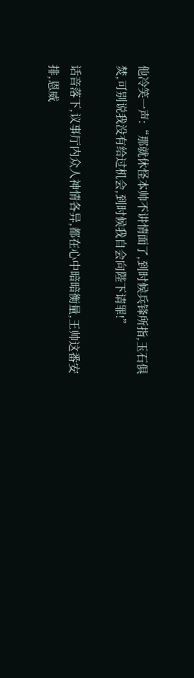他冷笑一声:“那就休怪本帅不讲情面了,到时候兵锋所指,玉石俱焚,可别说我没有给过机会,到时候我自会向陛下请罪!”

话音落下,议事厅内众人神情各异,都在心中暗暗衡量,王帅这番安排,恩威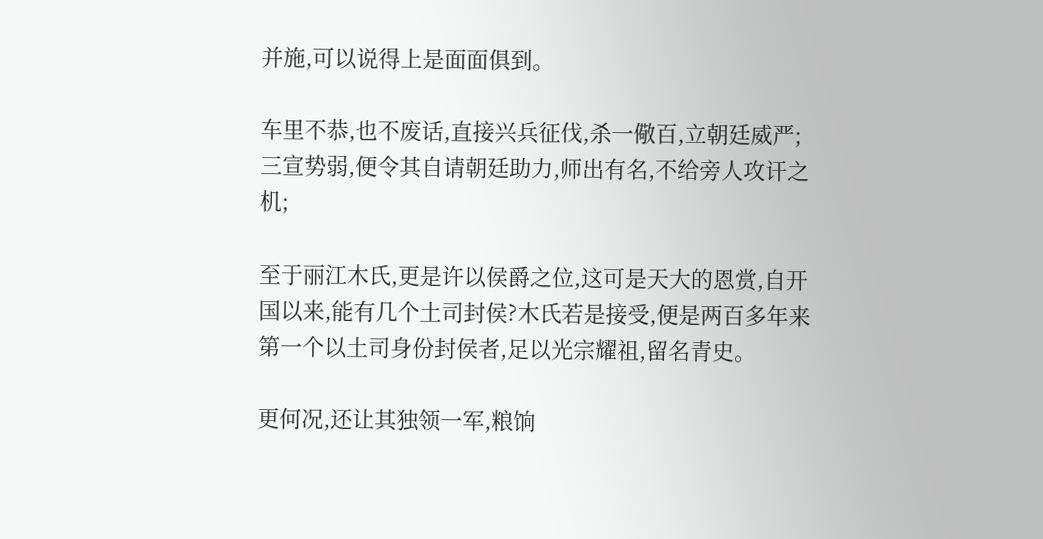并施,可以说得上是面面俱到。

车里不恭,也不废话,直接兴兵征伐,杀一儆百,立朝廷威严;三宣势弱,便令其自请朝廷助力,师出有名,不给旁人攻讦之机;

至于丽江木氏,更是许以侯爵之位,这可是天大的恩赏,自开国以来,能有几个土司封侯?木氏若是接受,便是两百多年来第一个以土司身份封侯者,足以光宗耀祖,留名青史。

更何况,还让其独领一军,粮饷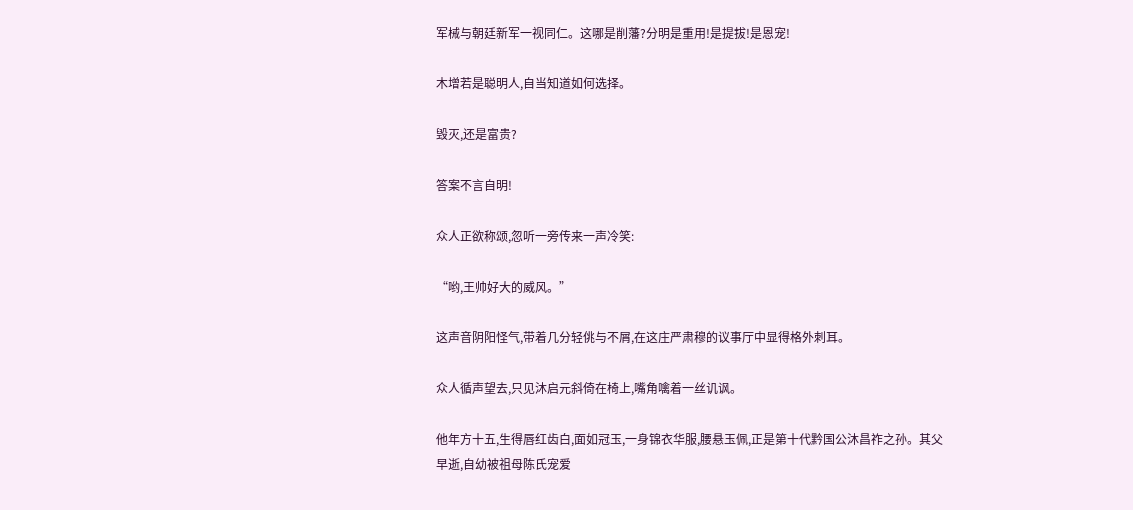军械与朝廷新军一视同仁。这哪是削藩?分明是重用!是提拔!是恩宠!

木增若是聪明人,自当知道如何选择。

毁灭,还是富贵?

答案不言自明!

众人正欲称颂,忽听一旁传来一声冷笑:

“哟,王帅好大的威风。”

这声音阴阳怪气,带着几分轻佻与不屑,在这庄严肃穆的议事厅中显得格外刺耳。

众人循声望去,只见沐启元斜倚在椅上,嘴角噙着一丝讥讽。

他年方十五,生得唇红齿白,面如冠玉,一身锦衣华服,腰悬玉佩,正是第十代黔国公沐昌祚之孙。其父早逝,自幼被祖母陈氏宠爱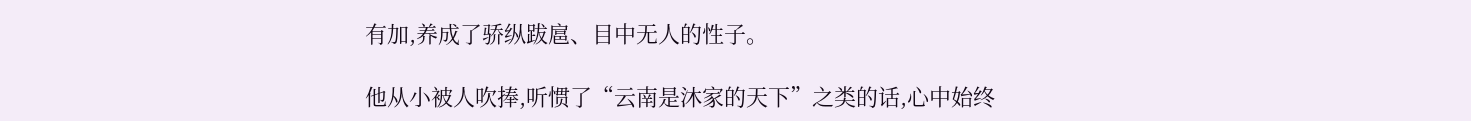有加,养成了骄纵跋扈、目中无人的性子。

他从小被人吹捧,听惯了“云南是沐家的天下”之类的话,心中始终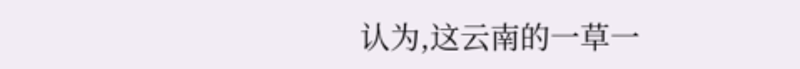认为,这云南的一草一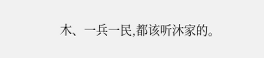木、一兵一民,都该听沐家的。